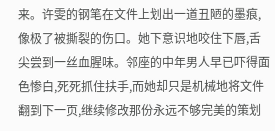来。许雯的钢笔在文件上划出一道丑陋的墨痕,像极了被撕裂的伤口。她下意识地咬住下唇,舌尖尝到一丝血腥味。邻座的中年男人早已吓得面色惨白,死死抓住扶手,而她却只是机械地将文件翻到下一页,继续修改那份永远不够完美的策划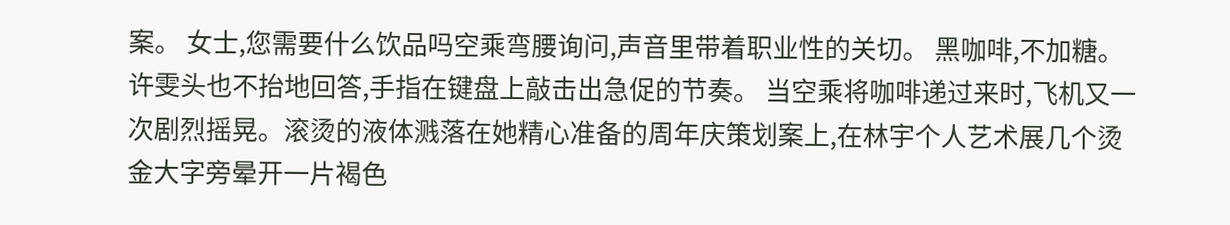案。 女士,您需要什么饮品吗空乘弯腰询问,声音里带着职业性的关切。 黑咖啡,不加糖。许雯头也不抬地回答,手指在键盘上敲击出急促的节奏。 当空乘将咖啡递过来时,飞机又一次剧烈摇晃。滚烫的液体溅落在她精心准备的周年庆策划案上,在林宇个人艺术展几个烫金大字旁晕开一片褐色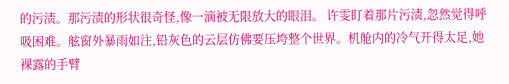的污渍。那污渍的形状很奇怪,像一滴被无限放大的眼泪。 许雯盯着那片污渍,忽然觉得呼吸困难。舷窗外暴雨如注,铅灰色的云层仿佛要压垮整个世界。机舱内的冷气开得太足,她裸露的手臂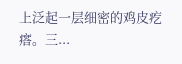上泛起一层细密的鸡皮疙瘩。三...